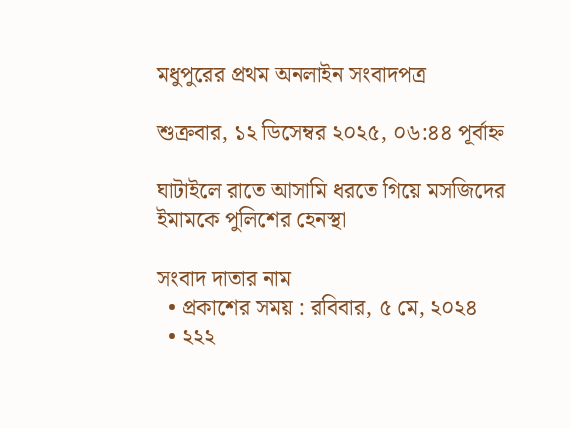মধুপুরের প্রথম অনলাইন সংবাদপত্র

শুক্রবার, ১২ ডিসেম্বর ২০২৫, ০৬:৪৪ পূর্বাহ্ন

ঘাটাইলে রাতে আসামি ধরতে গিয়ে মসজিদের ইমামকে পুলিশের হেনস্থা

সংবাদ দাতার নাম
  • প্রকাশের সময় : রবিবার, ৫ মে, ২০২৪
  • ২২২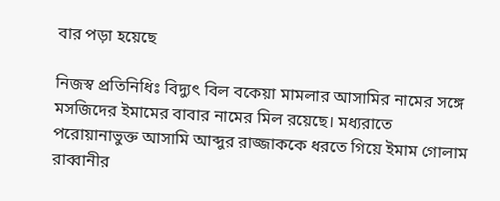বার পড়া হয়েছে

নিজস্ব প্রতিনিধিঃ বিদ্যুৎ বিল বকেয়া মামলার আসামির নামের সঙ্গে মসজিদের ইমামের বাবার নামের মিল রয়েছে। মধ্যরাতে পরোয়ানাভুক্ত আসামি আব্দুর রাজ্জাককে ধরতে গিয়ে ইমাম গোলাম রাব্বানীর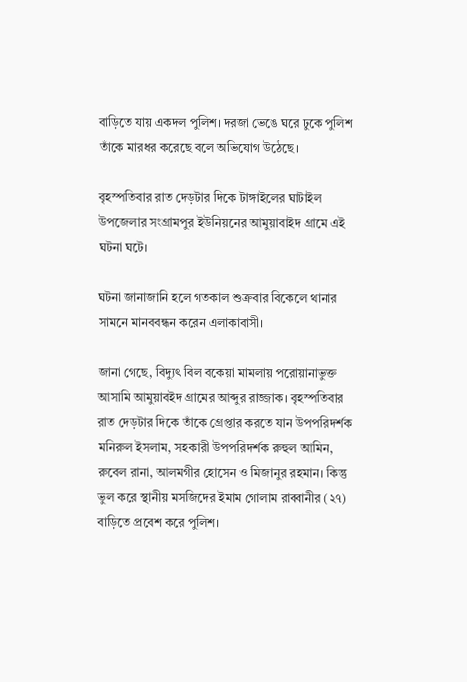বাড়িতে যায় একদল পুলিশ। দরজা ভেঙে ঘরে ঢুকে পুলিশ তাঁকে মারধর করেছে বলে অভিযোগ উঠেছে।

বৃহস্পতিবার রাত দেড়টার দিকে টাঙ্গাইলের ঘাটাইল উপজেলার সংগ্রামপুর ইউনিয়নের আমুয়াবাইদ গ্রামে এই ঘটনা ঘটে।

ঘটনা জানাজানি হলে গতকাল শুক্রবার বিকেলে থানার সামনে মানববন্ধন করেন এলাকাবাসী।

জানা গেছে, বিদ্যুৎ বিল বকেয়া মামলায় পরোয়ানাভুক্ত আসামি আমুয়াবইদ গ্রামের আব্দুর রাজ্জাক। বৃহস্পতিবার রাত দেড়টার দিকে তাঁকে গ্রেপ্তার করতে যান উপপরিদর্শক মনিরুল ইসলাম, সহকারী উপপরিদর্শক রুহুল আমিন, রুবেল রানা, আলমগীর হোসেন ও মিজানুর রহমান। কিন্তু ভুল করে স্থানীয় মসজিদের ইমাম গোলাম রাব্বানীর (২৭) বাড়িতে প্রবেশ করে পুলিশ।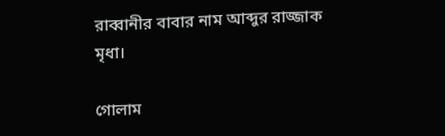রাব্বানীর বাবার নাম আব্দুর রাজ্জাক মৃধা।

গোলাম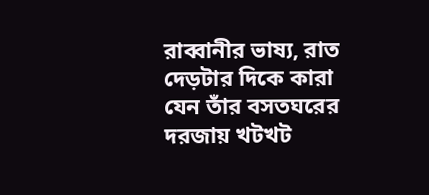রাব্বানীর ভাষ্য, রাত দেড়টার দিকে কারা যেন তাঁর বসতঘরের দরজায় খটখট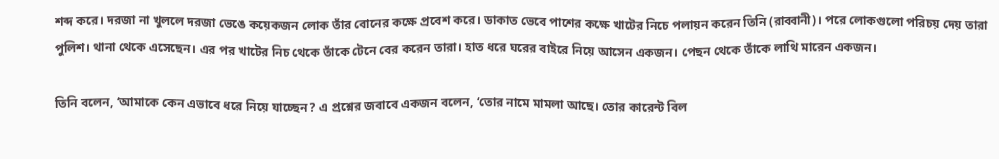শব্দ করে। দরজা না খুললে দরজা ভেঙে কয়েকজন লোক তাঁর বোনের কক্ষে প্রবেশ করে। ডাকাত ভেবে পাশের কক্ষে খাটের নিচে পলায়ন করেন তিনি (রাব্বানী)। পরে লোকগুলো পরিচয় দেয় তারা পুলিশ। থানা থেকে এসেছেন। এর পর খাটের নিচ থেকে তাঁকে টেনে বের করেন তারা। হাত ধরে ঘরের বাইরে নিয়ে আসেন একজন। পেছন থেকে তাঁকে লাথি মারেন একজন।

তিনি বলেন, ‘আমাকে কেন এভাবে ধরে নিয়ে যাচ্ছেন? এ প্রশ্নের জবাবে একজন বলেন, ‘তোর নামে মামলা আছে। তোর কারেন্ট বিল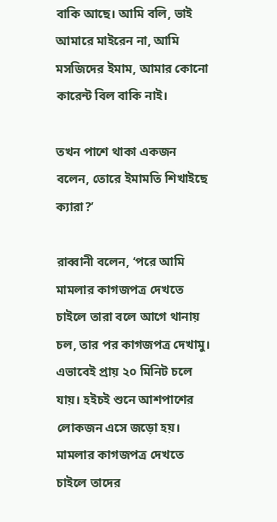বাকি আছে। আমি বলি, ভাই আমারে মাইরেন না, আমি মসজিদের ইমাম, আমার কোনো কারেন্ট বিল বাকি নাই।

তখন পাশে থাকা একজন বলেন, তোরে ইমামতি শিখাইছে ক্যারা?’

রাব্বানী বলেন, ‘পরে আমি মামলার কাগজপত্র দেখতে চাইলে তারা বলে আগে থানায় চল, তার পর কাগজপত্র দেখামু। এভাবেই প্রায় ২০ মিনিট চলে যায়। হইচই শুনে আশপাশের লোকজন এসে জড়ো হয়। মামলার কাগজপত্র দেখতে চাইলে তাদের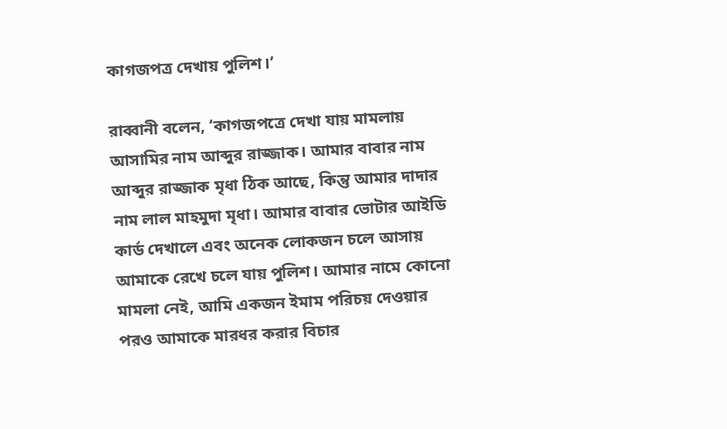কাগজপত্র দেখায় পুলিশ।’

রাব্বানী বলেন, ‘কাগজপত্রে দেখা যায় মামলায় আসামির নাম আব্দুর রাজ্জাক। আমার বাবার নাম আব্দুর রাজ্জাক মৃধা ঠিক আছে, কিন্তু আমার দাদার নাম লাল মাহমুদা মৃধা। আমার বাবার ভোটার আইডি কার্ড দেখালে এবং অনেক লোকজন চলে আসায় আমাকে রেখে চলে যায় পুলিশ। আমার নামে কোনো মামলা নেই, আমি একজন ইমাম পরিচয় দেওয়ার পরও আমাকে মারধর করার বিচার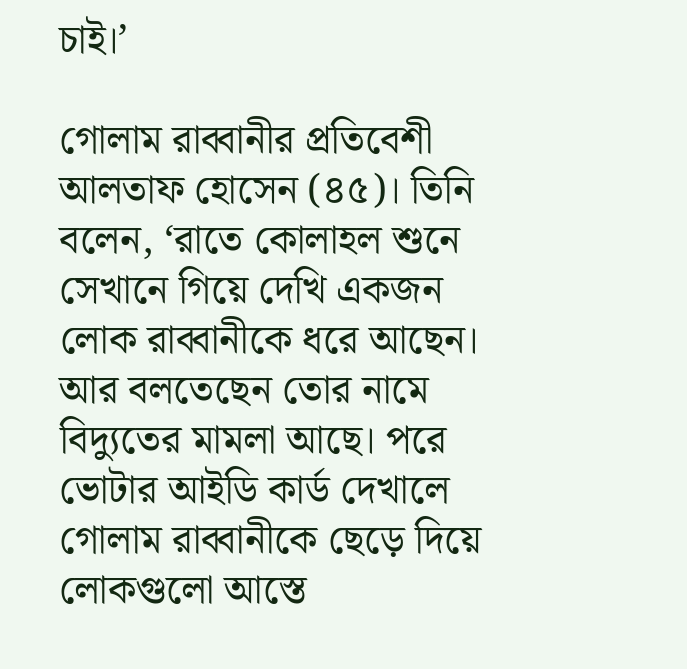চাই।’

গোলাম রাব্বানীর প্রতিবেশী আলতাফ হোসেন (৪৫)। তিনি বলেন, ‘রাতে কোলাহল শুনে সেখানে গিয়ে দেখি একজন লোক রাব্বানীকে ধরে আছেন। আর বলতেছেন তোর নামে বিদ্যুতের মামলা আছে। পরে ভোটার আইডি কার্ড দেখালে গোলাম রাব্বানীকে ছেড়ে দিয়ে লোকগুলো আস্তে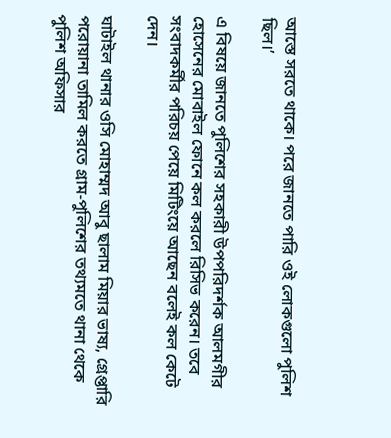আস্তে সরতে থাকে। পরে জানতে পারি ওই লোকগুলো পুলিশ ছিল।’

এ বিষয়ে জানতে পুলিশের সহকারী উপপরিদর্শক আলমগীর হোসেনের মোবাইল ফোনে কল করলে রিসিভ করেন। তবে সংবাদকর্মীর পরিচয় পেয়ে মিটিংয়ে আছেন বলেই কল কেটে দেন।

ঘাটাইল থানার ওসি মোহাম্মদ আবু ছালাম মিয়ার ভাষ্য, গ্রেপ্তারি পরোয়ানা তামিল করতে গ্রাম-পুলিশের তথ্যমতে থানা থেকে পুলিশ অফিসার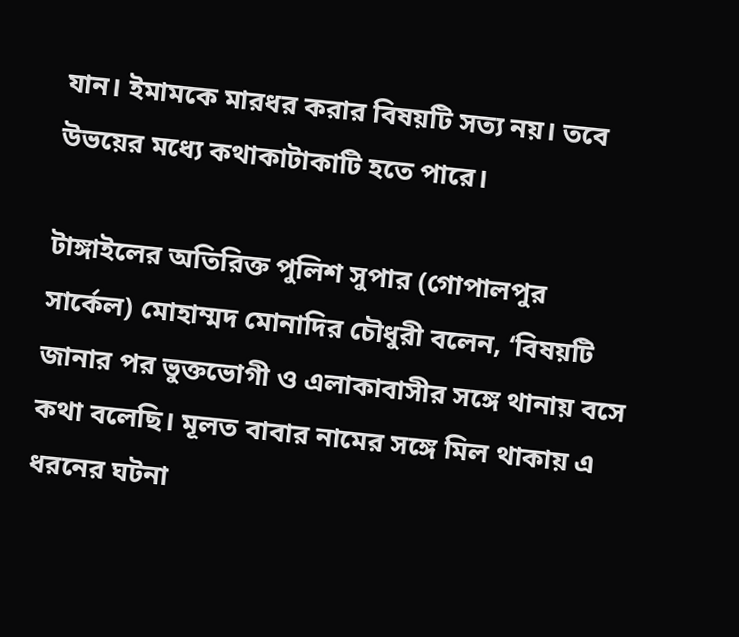যান। ইমামকে মারধর করার বিষয়টি সত্য নয়। তবে উভয়ের মধ্যে কথাকাটাকাটি হতে পারে।

টাঙ্গাইলের অতিরিক্ত পুলিশ সুপার (গোপালপুর সার্কেল) মোহাম্মদ মোনাদির চৌধুরী বলেন, ‘বিষয়টি জানার পর ভুক্তভোগী ও এলাকাবাসীর সঙ্গে থানায় বসে কথা বলেছি। মূলত বাবার নামের সঙ্গে মিল থাকায় এ ধরনের ঘটনা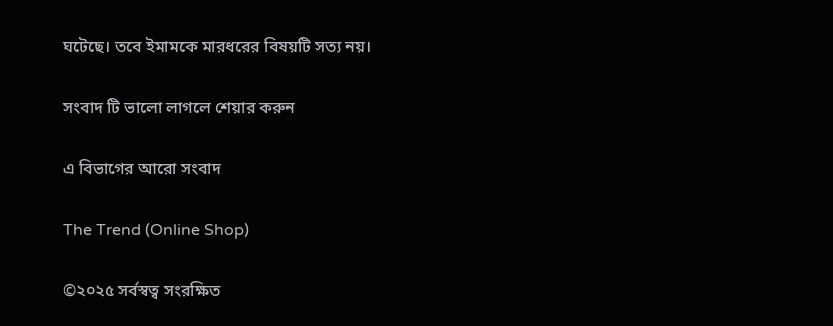ঘটেছে। তবে ইমামকে মারধরের বিষয়টি সত্য নয়।

সংবাদ টি ভালো লাগলে শেয়ার করুন

এ বিভাগের আরো সংবাদ

The Trend (Online Shop)

©২০২৫ সর্বস্বত্ব সংরক্ষিত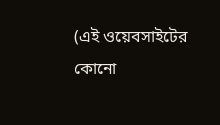(এই ওয়েবসাইটের কোনো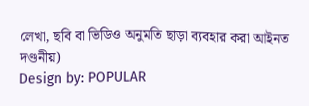লেখা, ছবি বা ভিডিও অনুমতি ছাড়া ব্যবহার করা আইনত দণ্ডনীয়)
Design by: POPULAR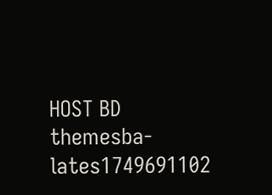HOST BD
themesba-lates1749691102